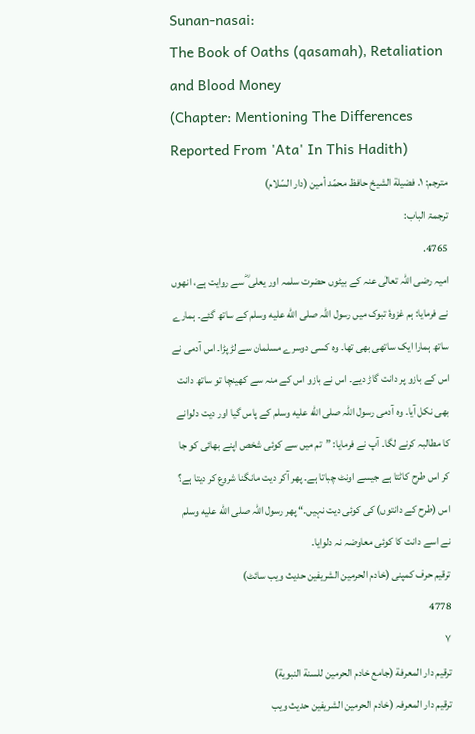Sunan-nasai:
The Book of Oaths (qasamah), Retaliation and Blood Money
(Chapter: Mentioning The Differences Reported From 'Ata' In This Hadith)
مترجم: ١. فضيلة الشيخ حافظ محمّد أمين (دار السّلام)
ترجمۃ الباب:
4765.
امیہ رضی اللہ تعالٰی عنہ کے بیٹوں حضرت سلمہ اور یعلی ؓ سے روایت ہے، انھوں نے فرمایا: ہم غزوۂ تبوک میں رسول اللہ صلى الله عليه وسلم کے ساتھ گئے۔ ہمارے ساتھ ہمارا ایک ساتھی بھی تھا۔ وہ کسی دوسرے مسلمان سے لڑ پڑا۔ اس آدمی نے اس کے بازو پر دانت گاڑ دیے۔ اس نے بازو اس کے منہ سے کھینچا تو ساتھ دانت بھی نکل آیا۔ وہ آدمی رسول اللہ صلى الله عليه وسلم کے پاس گیا اور دیت دلوانے کا مطالبہ کرنے لگا۔ آپ نے فرمایا: ”تم میں سے کوئی شخص اپنے بھائی کو جا کر اس طرح کاٹتا ہے جیسے اونٹ چباتا ہے۔ پھر آکر دیت مانگنا شروع کر دیتا ہے؟ اس (طرح کے دانتوں) کی کوئی دیت نہیں۔“ پھر رسول اللہ صلى الله عليه وسلم نے اسے دانت کا کوئی معاوضہ نہ دلوایا۔
ترقیم حرف کمپنی (خادم الحرمین الشریفین حدیث ویب سائٹ)
4778
٧
ترقيم دار المعرفة (جامع خادم الحرمين للسنة النبوية)
ترقیم دار المعرفہ (خادم الحرمین الشریفین حدیث ویب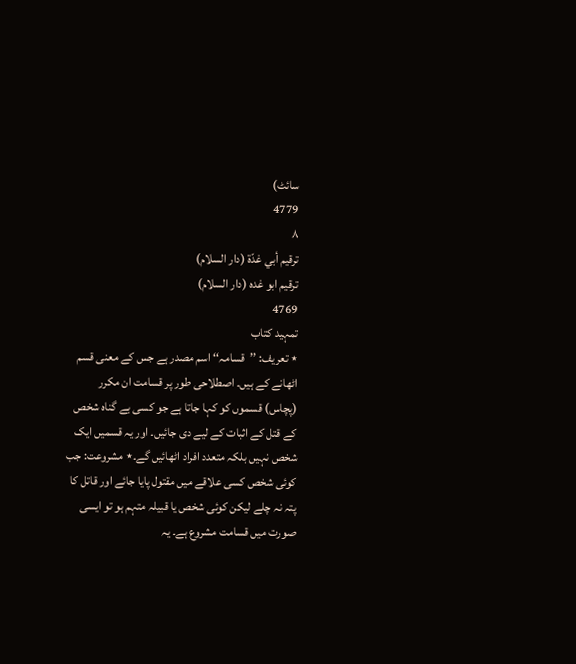سائٹ)
4779
٨
ترقيم أبي غدّة (دار السلام)
ترقیم ابو غدہ (دار السلام)
4769
تمہید کتاب
٭ تعریف: ’’قسامہ‘‘ اسم مصدر ہے جس کے معنی قسم اٹھانے کے ہیں۔ اصطلاحی طور پر قسامت ان مکرر (پچاس) قسموں کو کہا جاتا ہے جو کسی بے گناہ شخص کے قتل کے اثبات کے لیے دی جائیں۔ اور یہ قسمیں ایک شخص نہیں بلکہ متعدد افراد اٹھائیں گے۔٭ مشروعت: جب کوئی شخص کسی علاقے میں مقتول پایا جائے اور قاتل کا پتہ نہ چلے لیکن کوئی شخص یا قبیلہ متہم ہو تو ایسی صورت میں قسامت مشروع ہے۔ یہ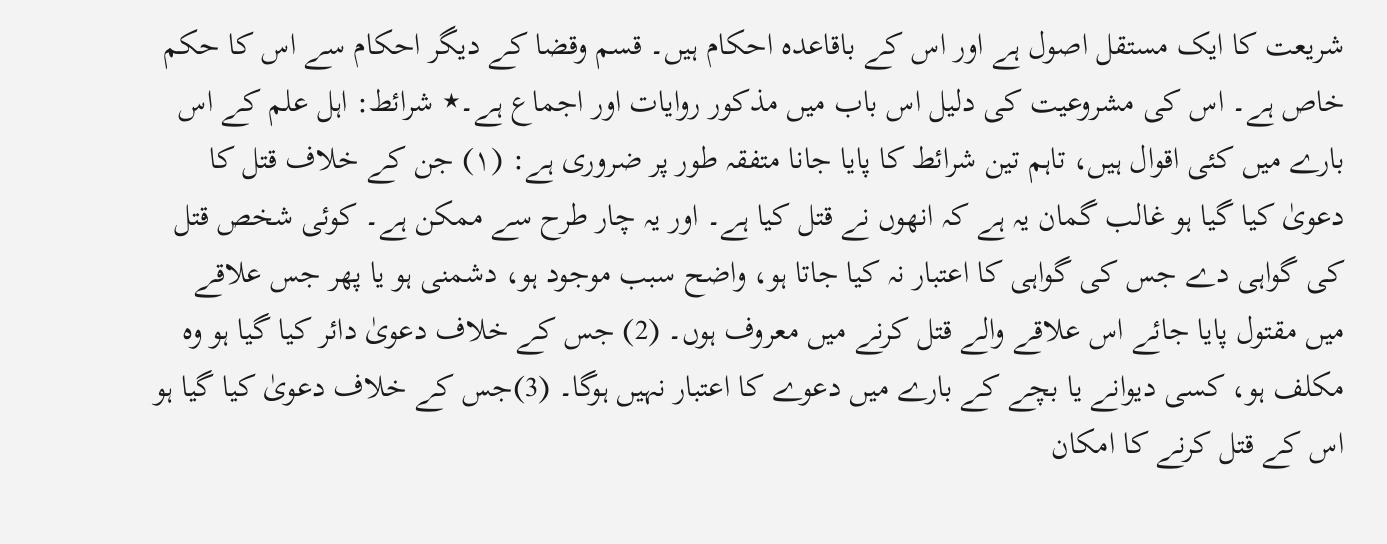شریعت کا ایک مستقل اصول ہے اور اس کے باقاعدہ احکام ہیں۔ قسم وقضا کے دیگر احکام سے اس کا حکم خاص ہے۔ اس کی مشروعیت کی دلیل اس باب میں مذکور روایات اور اجماع ہے۔٭ شرائط: اہل علم کے اس بارے میں کئی اقوال ہیں، تاہم تین شرائط کا پایا جانا متفقہ طور پر ضروری ہے: (۱) جن کے خلاف قتل کا دعویٰ کیا گیا ہو غالب گمان یہ ہے کہ انھوں نے قتل کیا ہے۔ اور یہ چار طرح سے ممکن ہے۔ کوئی شخص قتل کی گواہی دے جس کی گواہی کا اعتبار نہ کیا جاتا ہو، واضح سبب موجود ہو، دشمنی ہو یا پھر جس علاقے میں مقتول پایا جائے اس علاقے والے قتل کرنے میں معروف ہوں۔ (2) جس کے خلاف دعویٰ دائر کیا گیا ہو وہ مکلف ہو، کسی دیوانے یا بچے کے بارے میں دعوے کا اعتبار نہیں ہوگا۔ (3)جس کے خلاف دعویٰ کیا گیا ہو اس کے قتل کرنے کا امکان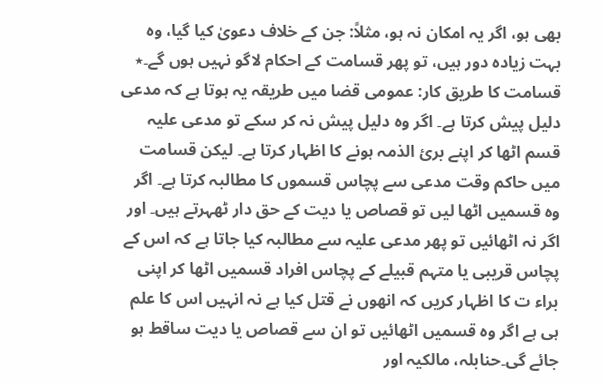بھی ہو، اگر یہ امکان نہ ہو، مثلاً: جن کے خلاف دعویٰ کیا گیا، وہ بہت زیادہ دور ہیں، تو پھر قسامت کے احکام لاگو نہیں ہوں گے۔٭ قسامت کا طریق کار: عمومی قضا میں طریقہ یہ ہوتا ہے کہ مدعی دلیل پیش کرتا ہے۔ اگر وہ دلیل پیش نہ کر سکے تو مدعی علیہ قسم اٹھا کر اپنے بریٔ الذمہ ہونے کا اظہار کرتا ہے۔ لیکن قسامت میں حاکم وقت مدعی سے پچاس قسموں کا مطالبہ کرتا ہے۔ اگر وہ قسمیں اٹھا لیں تو قصاص یا دیت کے حق دار ٹھہرتے ہیں۔ اور اگر نہ اٹھائیں تو پھر مدعی علیہ سے مطالبہ کیا جاتا ہے کہ اس کے پچاس قریبی یا متہم قبیلے کے پچاس افراد قسمیں اٹھا کر اپنی براء ت کا اظہار کریں کہ انھوں نے قتل کیا ہے نہ انہیں اس کا علم ہی ہے اگر وہ قسمیں اٹھائیں تو ان سے قصاص یا دیت ساقط ہو جائے گی۔حنابلہ، مالکیہ اور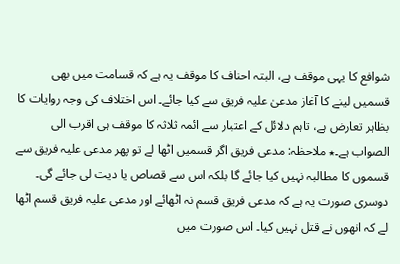شوافع کا یہی موقف ہے، البتہ احناف کا موقف یہ ہے کہ قسامت میں بھی قسمیں لینے کا آغاز مدعیٰ علیہ فریق سے کیا جائے۔ اس اختلاف کی وجہ روایات کا بظاہر تعارض ہے، تاہم دلائل کے اعتبار سے ائمہ ثلاثہ کا موقف ہی اقرب الی الصواب ہے۔٭ ملاحظہ: مدعی فریق اگر قسمیں اٹھا لے تو پھر مدعی علیہ فریق سے قسموں کا مطالبہ نہیں کیا جائے گا بلکہ اس سے قصاص یا دیت لی جائے گی۔ دوسری صورت یہ ہے کہ مدعی فریق قسم نہ اٹھائے اور مدعی علیہ فریق قسم اٹھا لے کہ انھوں نے قتل نہیں کیا۔ اس صورت میں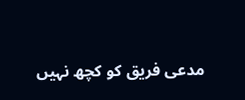مدعی فریق کو کچھ نہیں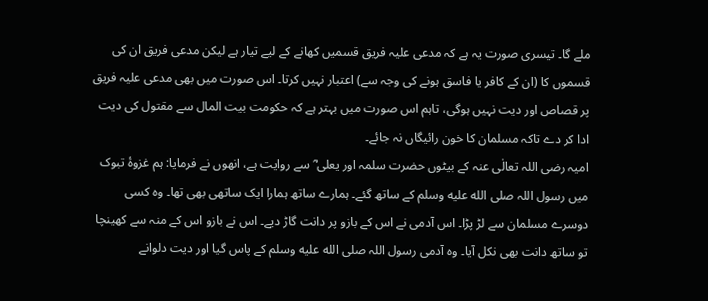ملے گا۔ تیسری صورت یہ ہے کہ مدعی علیہ فریق قسمیں کھانے کے لیے تیار ہے لیکن مدعی فریق ان کی قسموں کا (ان کے کافر یا فاسق ہونے کی وجہ سے) اعتبار نہیں کرتا۔ اس صورت میں بھی مدعی علیہ فریق پر قصاص اور دیت نہیں ہوگی، تاہم اس صورت میں بہتر ہے کہ حکومت بیت المال سے مقتول کی دیت ادا کر دے تاکہ مسلمان کا خون رائیگاں نہ جائے۔
امیہ رضی اللہ تعالٰی عنہ کے بیٹوں حضرت سلمہ اور یعلی ؓ سے روایت ہے، انھوں نے فرمایا: ہم غزوۂ تبوک میں رسول اللہ صلى الله عليه وسلم کے ساتھ گئے۔ ہمارے ساتھ ہمارا ایک ساتھی بھی تھا۔ وہ کسی دوسرے مسلمان سے لڑ پڑا۔ اس آدمی نے اس کے بازو پر دانت گاڑ دیے۔ اس نے بازو اس کے منہ سے کھینچا تو ساتھ دانت بھی نکل آیا۔ وہ آدمی رسول اللہ صلى الله عليه وسلم کے پاس گیا اور دیت دلوانے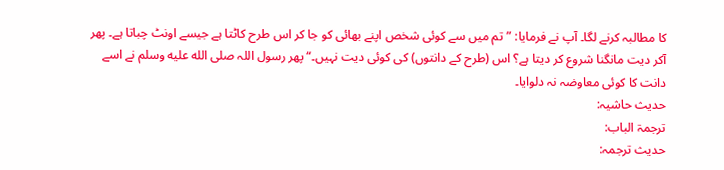کا مطالبہ کرنے لگا۔ آپ نے فرمایا: ”تم میں سے کوئی شخص اپنے بھائی کو جا کر اس طرح کاٹتا ہے جیسے اونٹ چباتا ہے۔ پھر آکر دیت مانگنا شروع کر دیتا ہے؟ اس (طرح کے دانتوں) کی کوئی دیت نہیں۔“ پھر رسول اللہ صلى الله عليه وسلم نے اسے دانت کا کوئی معاوضہ نہ دلوایا۔
حدیث حاشیہ:
ترجمۃ الباب:
حدیث ترجمہ: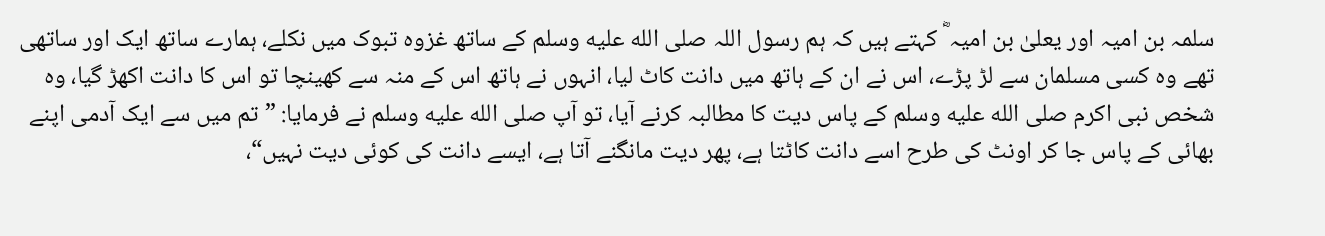سلمہ بن امیہ اور یعلیٰ بن امیہ ؓ کہتے ہیں کہ ہم رسول اللہ صلى الله عليه وسلم کے ساتھ غزوہ تبوک میں نکلے، ہمارے ساتھ ایک اور ساتھی تھے وہ کسی مسلمان سے لڑ پڑے، اس نے ان کے ہاتھ میں دانت کاٹ لیا، انہوں نے ہاتھ اس کے منہ سے کھینچا تو اس کا دانت اکھڑ گیا، وہ شخص نبی اکرم صلى الله عليه وسلم کے پاس دیت کا مطالبہ کرنے آیا، تو آپ صلى الله عليه وسلم نے فرمایا: ”تم میں سے ایک آدمی اپنے بھائی کے پاس جا کر اونٹ کی طرح اسے دانت کاٹتا ہے، پھر دیت مانگنے آتا ہے، ایسے دانت کی کوئی دیت نہیں“،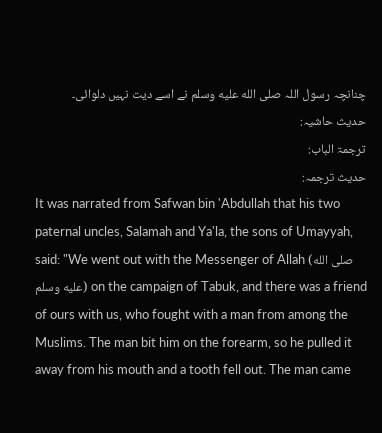چنانچہ رسول اللہ صلى الله عليه وسلم نے اسے دیت نہیں دلوائی۔
حدیث حاشیہ:
ترجمۃ الباب:
حدیث ترجمہ:
It was narrated from Safwan bin 'Abdullah that his two paternal uncles, Salamah and Ya'la, the sons of Umayyah, said: "We went out with the Messenger of Allah (صلى الله عليه وسلم) on the campaign of Tabuk, and there was a friend of ours with us, who fought with a man from among the Muslims. The man bit him on the forearm, so he pulled it away from his mouth and a tooth fell out. The man came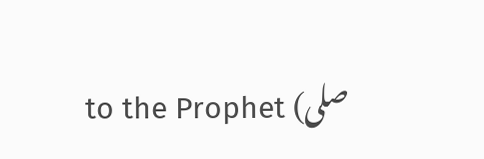to the Prophet (صلی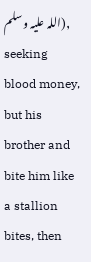اللہ علیہ وسلم), seeking blood money, but his brother and bite him like a stallion bites, then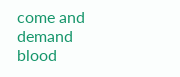come and demand blood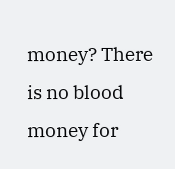money? There is no blood money for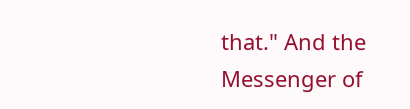that." And the Messenger of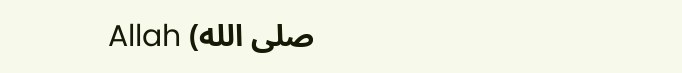Allah (صلى الله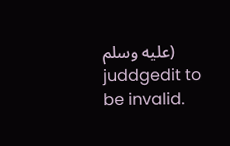عليه وسلم) juddgedit to be invalid.